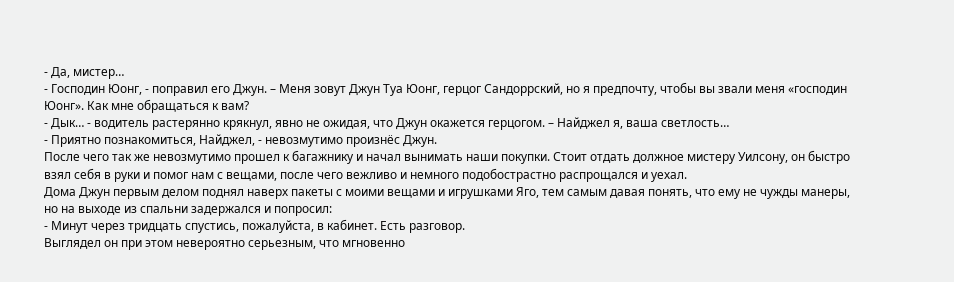- Да, мистер…
- Господин Юонг, - поправил его Джун. – Меня зовут Джун Туа Юонг, герцог Сандоррский, но я предпочту, чтобы вы звали меня «господин Юонг». Как мне обращаться к вам?
- Дык… - водитель растерянно крякнул, явно не ожидая, что Джун окажется герцогом. – Найджел я, ваша светлость…
- Приятно познакомиться, Найджел, - невозмутимо произнёс Джун.
После чего так же невозмутимо прошел к багажнику и начал вынимать наши покупки. Стоит отдать должное мистеру Уилсону, он быстро взял себя в руки и помог нам с вещами, после чего вежливо и немного подобострастно распрощался и уехал.
Дома Джун первым делом поднял наверх пакеты с моими вещами и игрушками Яго, тем самым давая понять, что ему не чужды манеры, но на выходе из спальни задержался и попросил:
- Минут через тридцать спустись, пожалуйста, в кабинет. Есть разговор.
Выглядел он при этом невероятно серьезным, что мгновенно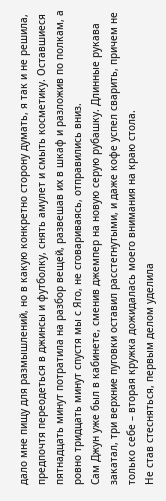дало мне пищу для размышлений, но в какую конкретно сторону думать, я так и не решила, предпочтя переодеться в джинсы и футболку, снять амулет и смыть косметику. Оставшиеся пятнадцать минут потратила на разбор вещей, развешав их в шкаф и разложив по полкам, а ровно тридцать минут спустя мы с Яго, не сговариваясь, отправились вниз.
Сам Джун уже был в кабинете, сменив джемпер на новую серую рубашку. Длинные рукава закатал, три верхние пуговки оставил расстегнутыми, и даже кофе успел сварить, причем не только себе – вторая кружка дожидалась моего внимания на краю стола.
Не став стесняться, первым делом уделила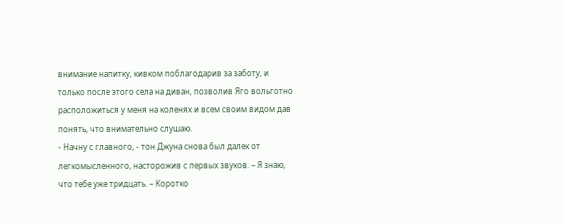внимание напитку, кивком поблагодарив за заботу, и только после этого села на диван, позволив Яго вольготно расположиться у меня на коленях и всем своим видом дав понять, что внимательно слушаю.
- Начну с главного, - тон Джуна снова был далек от легкомысленного, насторожив с первых звуков. – Я знаю, что тебе уже тридцать. – Коротко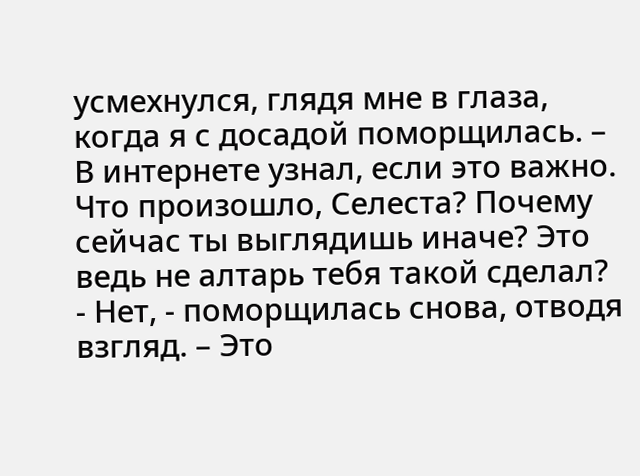усмехнулся, глядя мне в глаза, когда я с досадой поморщилась. – В интернете узнал, если это важно. Что произошло, Селеста? Почему сейчас ты выглядишь иначе? Это ведь не алтарь тебя такой сделал?
- Нет, - поморщилась снова, отводя взгляд. – Это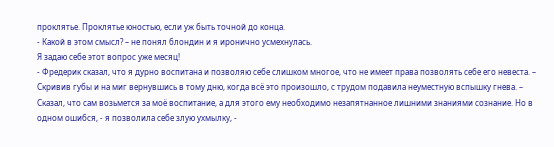проклятье. Проклятье юностью, если уж быть точной до конца.
- Какой в этом смысл? – не понял блондин и я иронично усмехнулась.
Я задаю себе этот вопрос уже месяц!
- Фредерик сказал, что я дурно воспитана и позволяю себе слишком многое, что не имеет права позволять себе его невеста. – Скривив губы и на миг вернувшись в тому дню, когда всё это произошло, с трудом подавила неуместную вспышку гнева. – Сказал, что сам возьмется за моё воспитание, а для этого ему необходимо незапятнанное лишними знаниями сознание. Но в одном ошибся, - я позволила себе злую ухмылку, -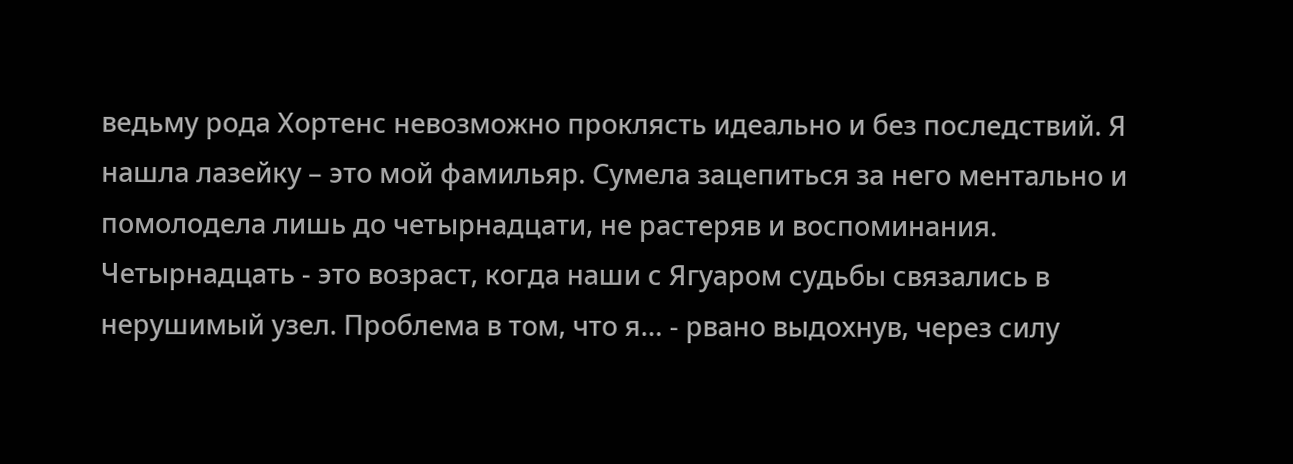ведьму рода Хортенс невозможно проклясть идеально и без последствий. Я нашла лазейку – это мой фамильяр. Сумела зацепиться за него ментально и помолодела лишь до четырнадцати, не растеряв и воспоминания. Четырнадцать - это возраст, когда наши с Ягуаром судьбы связались в нерушимый узел. Проблема в том, что я… - рвано выдохнув, через силу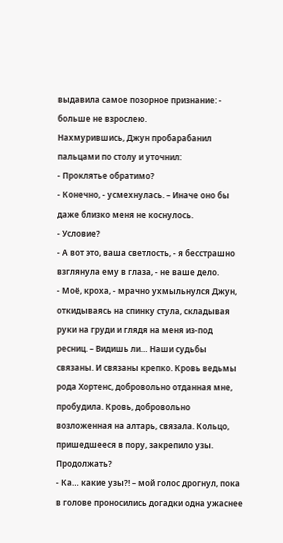выдавила самое позорное признание: - больше не взрослею.
Нахмурившись, Джун пробарабанил пальцами по столу и уточнил:
- Проклятье обратимо?
- Конечно, - усмехнулась. – Иначе оно бы даже близко меня не коснулось.
- Условие?
- А вот это, ваша светлость, - я бесстрашно взглянула ему в глаза, - не ваше дело.
- Моё, кроха, - мрачно ухмыльнулся Джун, откидываясь на спинку стула, складывая руки на груди и глядя на меня из-под ресниц. – Видишь ли… Наши судьбы связаны. И связаны крепко. Кровь ведьмы рода Хортенс, добровольно отданная мне, пробудила. Кровь, добровольно возложенная на алтарь, связала. Кольцо, пришедшееся в пору, закрепило узы. Продолжать?
- Ка… какие узы?! – мой голос дрогнул, пока в голове проносились догадки одна ужаснее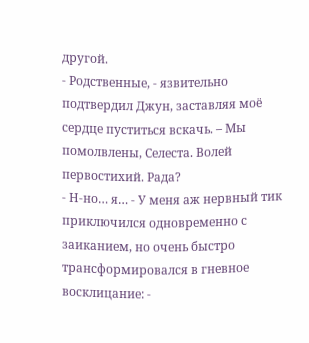другой.
- Родственные, - язвительно подтвердил Джун, заставляя моё сердце пуститься вскачь. – Мы помолвлены, Селеста. Волей первостихий. Рада?
- Н-но… я… - У меня аж нервный тик приключился одновременно с заиканием, но очень быстро трансформировался в гневное восклицание: -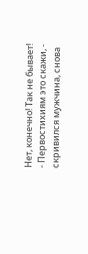Нет, конечно! Так не бывает!
- Первостихиям это скажи, - скривился мужчина, снова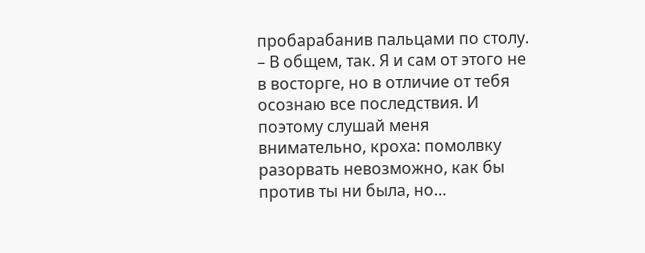пробарабанив пальцами по столу. – В общем, так. Я и сам от этого не в восторге, но в отличие от тебя осознаю все последствия. И поэтому слушай меня внимательно, кроха: помолвку разорвать невозможно, как бы против ты ни была, но…